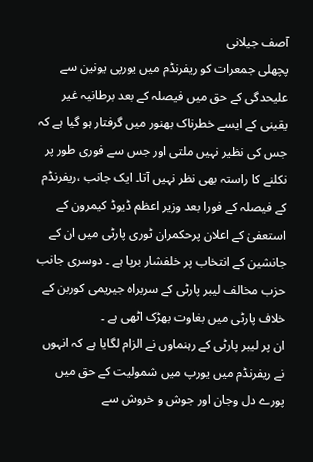آصف جیلانی
پچھلی جمعرات کو ریفرنڈم میں یورپی یونین سے علیحدگی کے حق میں فیصلہ کے بعد برطانیہ غیر یقینی کے ایسے خطرناک بھنور میں گرفتار ہو گیا ہے کہ جس کی نظیر نہیں ملتی اور جس سے فوری طور پر نکلنے کا راستہ بھی نظر نہیں آتا۔ ایک جانب ،ریفرنڈم کے فیصلہ کے فورا بعد وزیر اعظم ڈیوڈ کیمرون کے استعفیٰ کے اعلان پرحکمران ٹوری پارٹی میں ان کے جانشین کے انتخاب پر خلفشار برپا ہے ۔ دوسری جانب حزب مخالف لیبر پارٹی کے سربراہ جیریمی کوربن کے خلاف پارٹی میں بغاوت بھڑک اٹھی ہے ۔
ان پر لیبر پارٹی کے رہنماوں نے الزام لگایا ہے کہ انہوں نے ریفرنڈم میں یورپ میں شمولیت کے حق میں پورے دل وجان اور جوش و خروش سے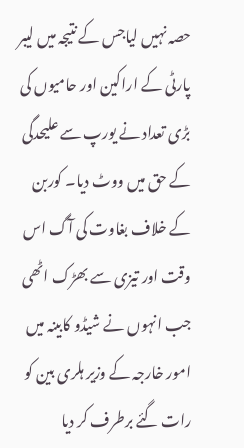حصہ نہیں لیاجس کے نتیجہ میں لیبر پارٹی کے اراکین اور حامیوں کی بڑی تعداد نے یورپ سے علیحدگی کے حق میں ووٹ دیا۔ کوربن کے خلاف بغاوت کی آگ اس وقت اور تیزی سے بھڑک اٹھی جب انہوں نے شیڈو کابینہ میں امور خارجہ کے وزیر ہلری بین کو رات گئے برطرف کر دیا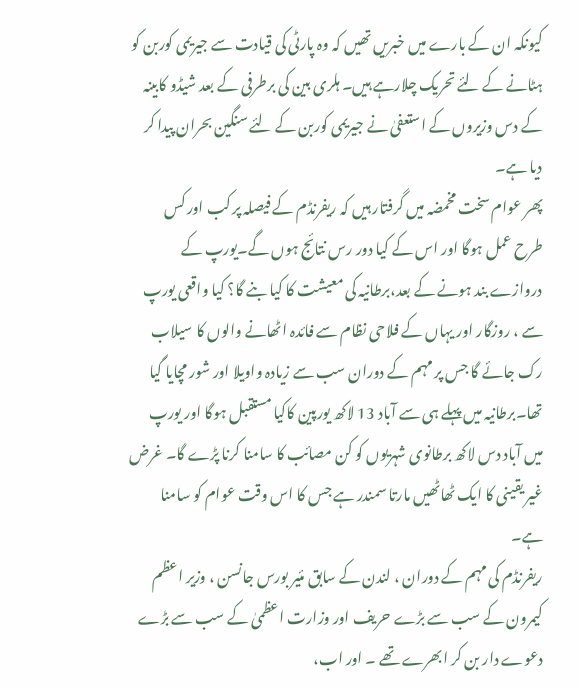کیونکہ ان کے بارے میں خبریں تھیں کہ وہ پارٹی کی قیادت سے جیریمی کوربن کو ہٹانے کے لئے تحریک چلارہے ہیں۔ ہلری بین کی برطرفی کے بعد شیڈو کابینہ کے دس وزیروں کے استعفیٰ نے جیریمی کوربن کے لئے سنگین بحران پیدا کر دیا ہے۔
پھر عوام سخت مخمضہ میں گرفتار ہیں کہ ریفرنڈم کے فیصلہ پر کب اور کس طرح عمل ہوگا اور اس کے کیا دور رس نتائج ہوں گے۔یورپ کے دروازے بند ہونے کے بعد،برطانیہ کی معیشت کا کیا بنے گا؟ کیا واقعی یورپ سے ، روزگار اور یہاں کے فلاحی نظام سے فائدہ اٹھانے والوں کا سیلاب رک جائے گا جس پر مہم کے دوران سب سے زیادہ واویلا اور شور مچایا گیا تھا۔برطانیہ میں پہلے ہی سے آباد 13 لاکھ یورپین کاکیا مستقبل ہوگا اور یورپ میں آباد دس لاکھ برطانوی شہریوں کو کن مصائب کا سامنا کرنا پڑے گا۔ غرض غیر یقینی کا ایک ٹھاٹھیں مارتا سمندر ہے جس کا اس وقت عوام کو سامنا ہے۔
ریفرنڈم کی مہم کے دوران ، لندن کے سابق مئیر بورس جانسن ، وزیر اعظم کیمرون کے سب سے بڑے حریف اور وزارت اعظمیٰ کے سب سے بڑے دعوے دار بن کر ابھرے تھے ۔ اور اب،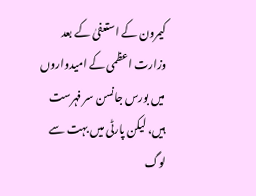کیمرون کے استعفیٰ کے بعد وزارت اعظمی کے امیدواروں میں بورس جانسن سر فہرست ہیں، لیکن پارٹی میں بہت سے لوگ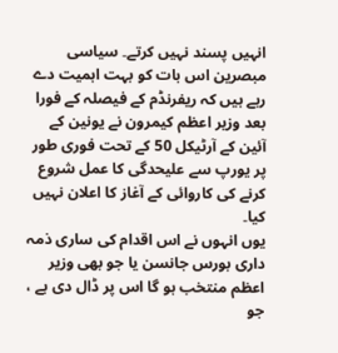انہیں پسند نہیں کرتے۔ سیاسی مبصرین اس بات کو بہت اہمیت دے رہے ہیں کہ ریفرنڈم کے فیصلہ کے فورا بعد وزیر اعظم کیمرون نے یونین کے آئین کے آرٹیکل 50 کے تحت فوری طور پر یورپ سے علیحدگی کا عمل شروع کرنے کی کاروائی کے آغاز کا اعلان نہیں کیا۔
یوں انہوں نے اس اقدام کی ساری ذمہ داری بورس جانسن یا جو بھی وزیر اعظم منتخب ہو گا اس پر ڈال دی ہے ، جو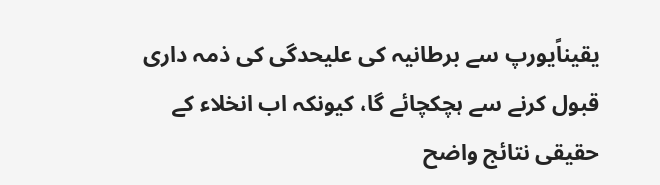یقیناًیورپ سے برطانیہ کی علیحدگی کی ذمہ داری قبول کرنے سے ہچکچائے گا، کیونکہ اب انخلاء کے حقیقی نتائج واضح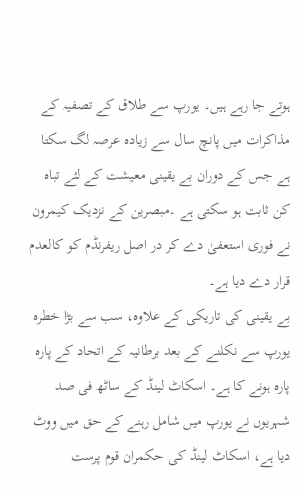ہوتے جا رہے ہیں۔ یورپ سے طلاق کے تصفیہ کے مذاکرات میں پانچ سال سے زیادہ عرصہ لگ سکتا ہے جس کے دوران بے یقینی معیشت کے لئے تباہ کن ثابت ہو سکتی ہے ۔مبصرین کے نزدیک کیمرون نے فوری استعفیٰ دے کر در اصل ریفرنڈم کو کالعدم قرار دے دیا ہے۔
بے یقینی کی تاریکی کے علاوہ، سب سے بڑا خطرہ یورپ سے نکلنے کے بعد برطانیہ کے اتحاد کے پارہ پارہ ہونے کا ہے۔ اسکاٹ لینڈ کے ساٹھ فی صد شہریوں نے یورپ میں شامل رہنے کے حق میں ووٹ دیا ہے، اسکاٹ لینڈ کی حکمران قوم پرست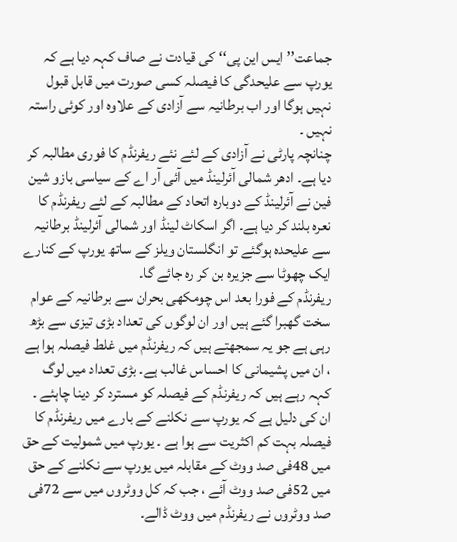جماعت’’ ایس این پی‘‘ کی قیادت نے صاف کہہ دیا ہے کہ یورپ سے علیحدگی کا فیصلہ کسی صورت میں قابل قبول نہیں ہوگا اور اب برطانیہ سے آزادی کے علاوہ اور کوئی راستہ نہیں ۔
چنانچہ پارٹی نے آزادی کے لئے نئے ریفرنڈم کا فوری مطالبہ کر دیا ہے۔ ادھر شمالی آئرلینڈ میں آئی آر اے کے سیاسی بازو شین فین نے آئرلینڈ کے دوبارہ اتحاد کے مطالبہ کے لئے ریفرنڈم کا نعرہ بلند کر دیا ہے۔ اگر اسکاٹ لینڈ اور شمالی آئرلینڈ برطانیہ سے علیحدہ ہوگئے تو انگلستان ویلز کے ساتھ یورپ کے کنارے ایک چھوٹا سے جزیرہ بن کر رہ جائے گا۔
ریفرنڈم کے فورا بعد اس چومکھی بحران سے برطانیہ کے عوام سخت گھبرا گئے ہیں اور ان لوگوں کی تعداد بڑی تیزی سے بڑھ رہی ہے جو یہ سمجھتے ہیں کہ ریفرنڈم میں غلط فیصلہ ہوا ہے ، ان میں پشیمانی کا احساس غالب ہے۔ بڑی تعداد میں لوگ کہہ رہے ہیں کہ ریفرنڈم کے فیصلہ کو مسترد کر دینا چاہئے ۔ ان کی دلیل ہے کہ یورپ سے نکلنے کے بارے میں ریفرنڈم کا فیصلہ بہت کم اکثریت سے ہوا ہے ۔ یورپ میں شمولیت کے حق میں 48فی صد ووٹ کے مقابلہ میں یورپ سے نکلنے کے حق میں 52فی صد ووٹ آئے ، جب کہ کل ووٹروں میں سے 72فی صد ووٹروں نے ریفرنڈم میں ووٹ ڈالے۔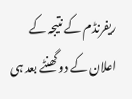ریفرنڈم کے نتیجہ کے اعلان کے دو گھنٹے بعد ہی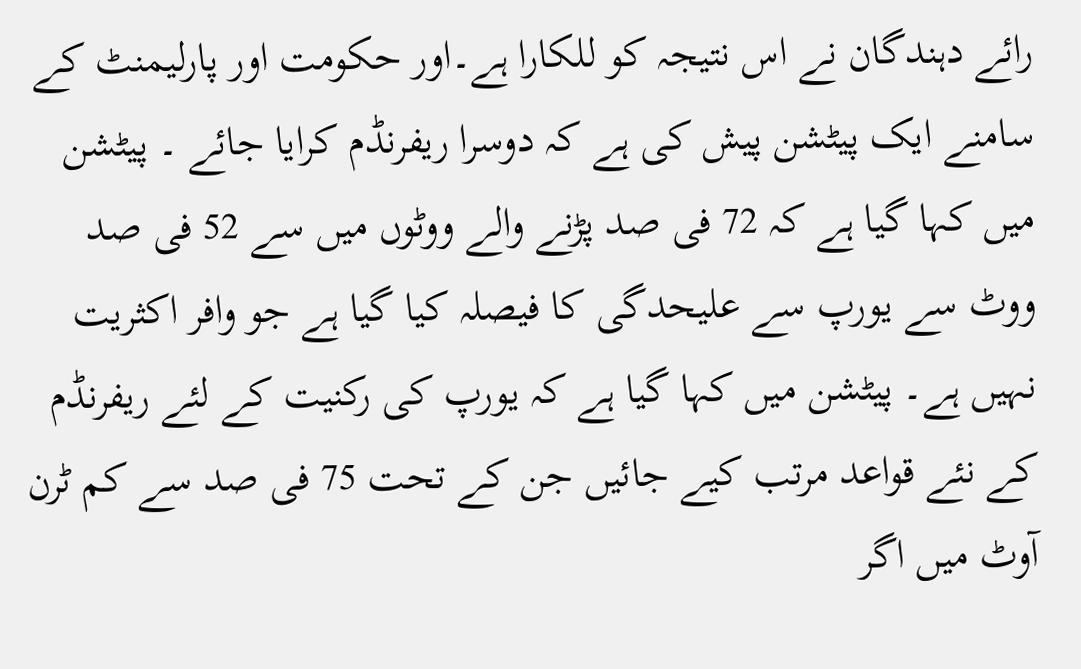رائے دہندگان نے اس نتیجہ کو للکارا ہے۔اور حکومت اور پارلیمنٹ کے سامنے ایک پیٹشن پیش کی ہے کہ دوسرا ریفرنڈم کرایا جائے ۔ پیٹشن میں کہا گیا ہے کہ 72 فی صد پڑنے والے ووٹوں میں سے 52 فی صد ووٹ سے یورپ سے علیحدگی کا فیصلہ کیا گیا ہے جو وافر اکثریت نہیں ہے۔ پیٹشن میں کہا گیا ہے کہ یورپ کی رکنیت کے لئے ریفرنڈم کے نئے قواعد مرتب کیے جائیں جن کے تحت 75 فی صد سے کم ٹرن آوٹ میں اگر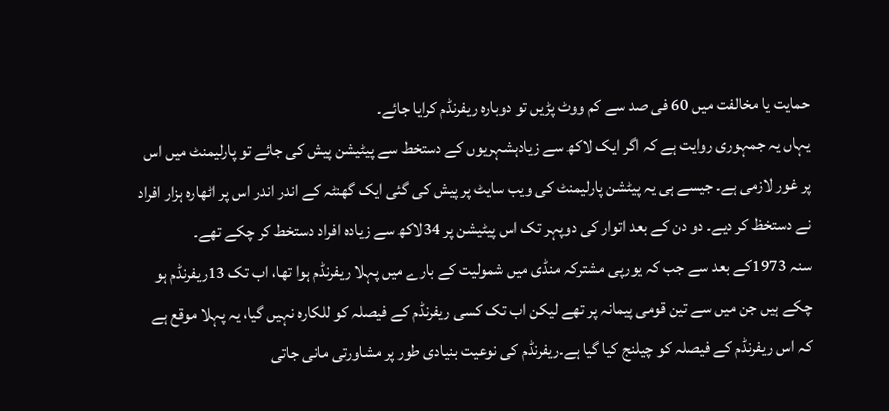حمایت یا مخالفت میں 60 فی صد سے کم ووٹ پڑیں تو دوبارہ ریفرنڈم کرایا جائے۔
یہاں یہ جمہوری روایت ہے کہ اگر ایک لاکھ سے زیادہشہریوں کے دستخط سے پیٹیشن پیش کی جائے تو پارلیمنٹ میں اس پر غور لازمی ہے۔ جیسے ہی یہ پیٹشن پارلیمنٹ کی ویب سایٹ پر پیش کی گئی ایک گھنٹہ کے اندر اندر اس پر اٹھارہ ہزار افراد نے دستخظ کر دیے۔ دو دن کے بعد اتوار کی دوپہر تک اس پیٹیشن پر 34لاکھ سے زیادہ افراد دستخط کر چکے تھے۔
سنہ 1973کے بعد سے جب کہ یورپی مشترکہ منڈی میں شمولیت کے بارے میں پہلا ریفرنڈم ہوا تھا، اب تک 13ریفرنڈم ہو چکے ہیں جن میں سے تین قومی پیمانہ پر تھے لیکن اب تک کسی ریفرنڈم کے فیصلہ کو للکارہ نہیں گیا، یہ پہلا موقع ہے کہ اس ریفرنڈم کے فیصلہ کو چیلنج کیا گیا ہے۔ریفرنڈم کی نوعیت بنیادی طور پر مشاورتی مانی جاتی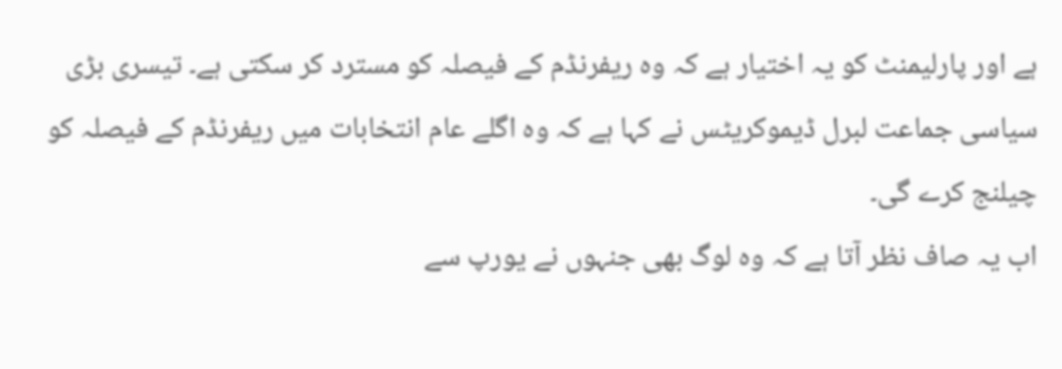ہے اور پارلیمنٹ کو یہ اختیار ہے کہ وہ ریفرنڈم کے فیصلہ کو مسترد کر سکتی ہے۔ تیسری بڑی سیاسی جماعت لبرل ڈیموکریٹس نے کہا ہے کہ وہ اگلے عام انتخابات میں ریفرنڈم کے فیصلہ کو چیلنج کرے گی۔
اب یہ صاف نظر آتا ہے کہ وہ لوگ بھی جنہوں نے یورپ سے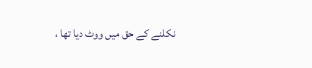نکلنے کے حق میں ووٹ دیا تھا ،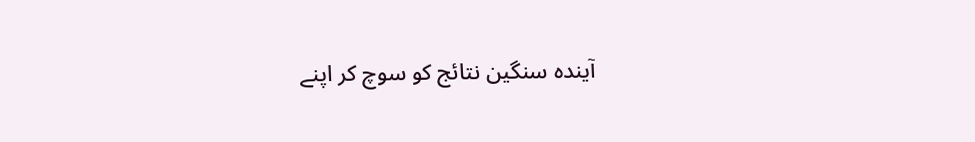آیندہ سنگین نتائج کو سوچ کر اپنے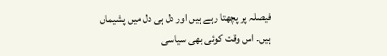فیصلہ پر پچھتا رہے ہیں اور دل ہی دل میں پشیماں ہیں۔ اس وقت کوئی بھی سیاسی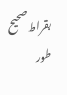بقراط صحیح طور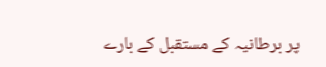پر برطانیہ کے مستقبل کے بارے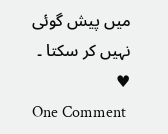میں پیش گوئی نہیں کر سکتا ۔
♥
One Comment